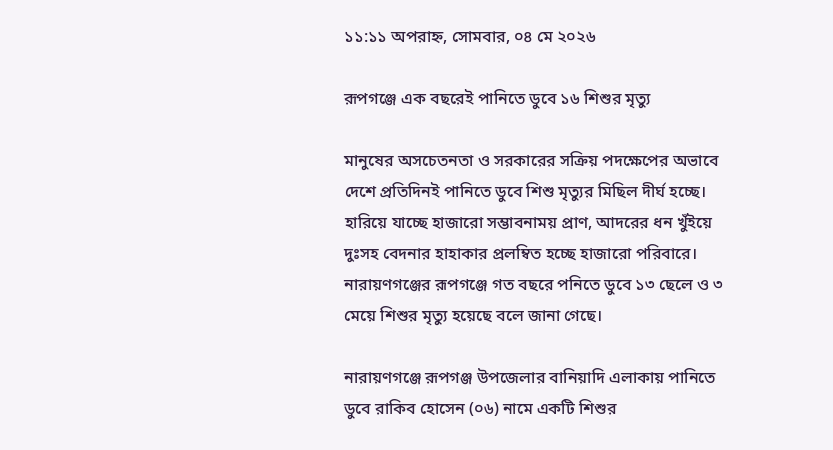১১:১১ অপরাহ্ন, সোমবার, ০৪ মে ২০২৬

রূপগঞ্জে এক বছরেই পানিতে ডুবে ১৬ শিশুর মৃত্যু

মানুষের অসচেতনতা ও সরকারের সক্রিয় পদক্ষেপের অভাবে দেশে প্রতিদিনই পানিতে ডুবে শিশু মৃত্যুর মিছিল দীর্ঘ হচ্ছে। হারিয়ে যাচ্ছে হাজারো সম্ভাবনাময় প্রাণ, আদরের ধন খুঁইয়ে দুঃসহ বেদনার হাহাকার প্রলম্বিত হচ্ছে হাজারো পরিবারে। নারায়ণগঞ্জের রূপগঞ্জে গত বছরে পনিতে ডুবে ১৩ ছেলে ও ৩ মেয়ে শিশুর মৃত্যু হয়েছে বলে জানা গেছে।

নারায়ণগঞ্জে রূপগঞ্জ উপজেলার বানিয়াদি এলাকায় পানিতে ডুবে রাকিব হোসেন (০৬) নামে একটি শিশুর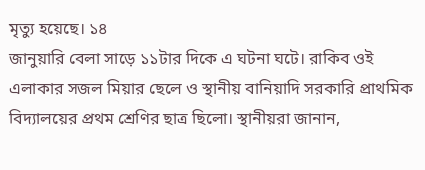মৃত্যু হয়েছে। ১৪
জানুয়ারি বেলা সাড়ে ১১টার দিকে এ ঘটনা ঘটে। রাকিব ওই এলাকার সজল মিয়ার ছেলে ও স্থানীয় বানিয়াদি সরকারি প্রাথমিক বিদ্যালয়ের প্রথম শ্রেণির ছাত্র ছিলো। স্থানীয়রা জানান,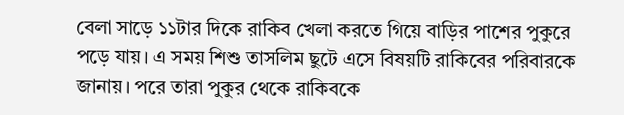বেলা সাড়ে ১১টার দিকে রাকিব খেলা করতে গিয়ে বাড়ির পাশের পুকুরে পড়ে যায়। এ সময় শিশু তাসলিম ছুটে এসে বিষয়টি রাকিবের পরিবারকে জানায়। পরে তারা পুকুর থেকে রাকিবকে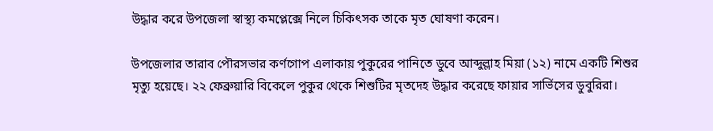উদ্ধার করে উপজেলা স্বাস্থ্য কমপ্লেক্সে নিলে চিকিৎসক তাকে মৃত ঘোষণা করেন।

উপজেলার তারাব পৌরসভার কর্ণগোপ এলাকায় পুকুরের পানিতে ডুবে আব্দুল্লাহ মিয়া (১২) নামে একটি শিশুর মৃত্যু হয়েছে। ২২ ফেব্রুয়ারি বিকেলে পুকুর থেকে শিশুটির মৃতদেহ উদ্ধার করেছে ফায়ার সার্ভিসের ডুবুরিরা।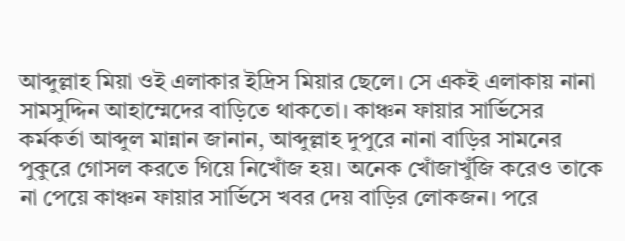আব্দুল্লাহ মিয়া ওই এলাকার ইদ্রিস মিয়ার ছেলে। সে একই এলাকায় নানা সামসুদ্দিন আহাম্মেদের বাড়িতে থাকতো। কাঞ্চন ফায়ার সার্ভিসের কর্মকর্তা আব্দুল মান্নান জানান, আব্দুল্লাহ দুপুরে নানা বাড়ির সামনের পুকুরে গোসল করতে গিয়ে নিখোঁজ হয়। অনেক খোঁজাখুঁজি করেও তাকে না পেয়ে কাঞ্চন ফায়ার সার্ভিসে খবর দেয় বাড়ির লোকজন। পরে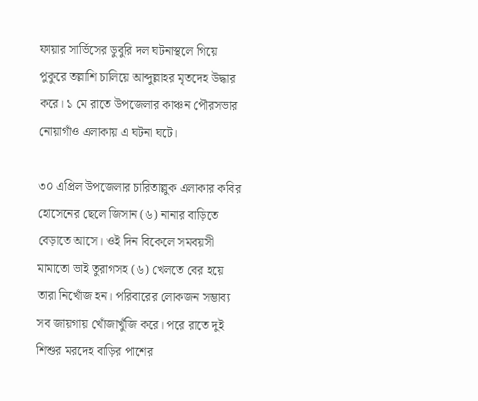ফায়ার সার্ভিসের ডুবুরি দল ঘটনাস্থলে গিয়ে পুকুরে তল্লাশি চালিয়ে আব্দুল্লাহর মৃতদেহ উদ্ধার করে। ১ মে রাতে উপজেলার কাঞ্চন পৌরসভার নোয়াগাঁও এলাকায় এ ঘটনা ঘটে।

৩০ এপ্রিল উপজেলার চারিতাল্লুক এলাকার কবির হোসেনের ছেলে জিসান (৬) নানার বাড়িতে বেড়াতে আসে। ওই দিন বিকেলে সমবয়সী মামাতো ভাই তুরাগসহ (৬) খেলতে বের হয়ে তারা নিখোঁজ হন। পরিবারের লোকজন সম্ভাব্য সব জায়গায় খোঁজাখুঁজি করে। পরে রাতে দুই শিশুর মরদেহ বাড়ির পাশের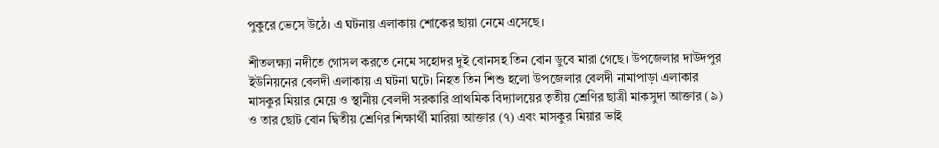পুকুরে ভেসে উঠে। এ ঘটনায় এলাকায় শোকের ছায়া নেমে এসেছে।

শীতলক্ষ্যা নদীতে গোসল করতে নেমে সহোদর দুই বোনসহ তিন বোন ডুবে মারা গেছে। উপজেলার দাউদপুর ইউনিয়নের বেলদী এলাকায় এ ঘটনা ঘটে। নিহত তিন শিশু হলো উপজেলার বেলদী নামাপাড়া এলাকার মাসকুর মিয়ার মেয়ে ও স্থানীয় বেলদী সরকারি প্রাথমিক বিদ্যালয়ের তৃতীয় শ্রেণির ছাত্রী মাকসুদা আক্তার (৯) ও তার ছোট বোন দ্বিতীয় শ্রেণির শিক্ষার্থী মারিয়া আক্তার (৭) এবং মাসকুর মিয়ার ভাই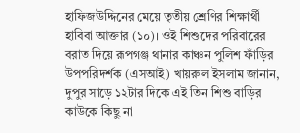হাফিজউদ্দিনের মেয়ে তৃতীয় শ্রেণির শিক্ষার্থী হাবিবা আক্তার (১০)। ওই শিশুদের পরিবারের বরাত দিয়ে রূপগঞ্জ থানার কাঞ্চন পুলিশ ফাঁড়ির উপপরিদর্শক (এসআই) খায়রুল ইসলাম জানান, দুপুর সাড়ে ১২টার দিকে এই তিন শিশু বাড়ির কাউকে কিছু না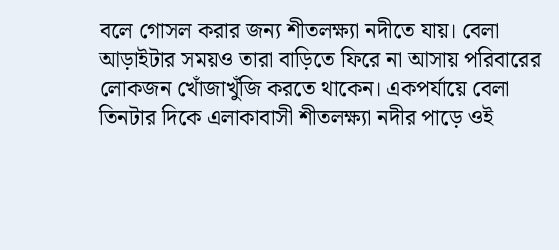বলে গোসল করার জন্য শীতলক্ষ্যা নদীতে যায়। বেলা আড়াইটার সময়ও তারা বাড়িতে ফিরে না আসায় পরিবারের লোকজন খোঁজাখুঁজি করতে থাকেন। একপর্যায়ে বেলা তিনটার দিকে এলাকাবাসী শীতলক্ষ্যা নদীর পাড়ে ওই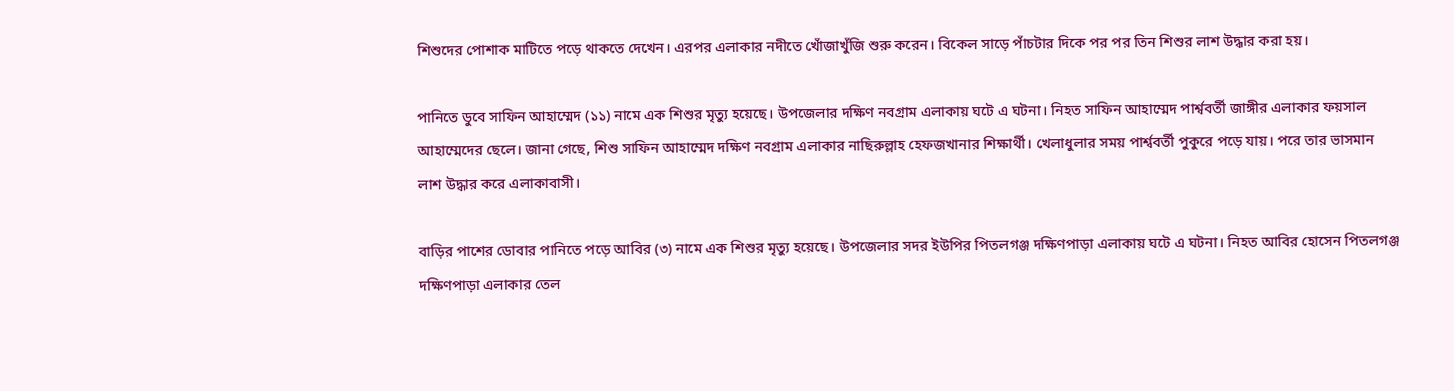শিশুদের পোশাক মাটিতে পড়ে থাকতে দেখেন। এরপর এলাকার নদীতে খোঁজাখুঁজি শুরু করেন। বিকেল সাড়ে পাঁচটার দিকে পর পর তিন শিশুর লাশ উদ্ধার করা হয়।

পানিতে ডুবে সাফিন আহাম্মেদ (১১) নামে এক শিশুর মৃত্যু হয়েছে। উপজেলার দক্ষিণ নবগ্রাম এলাকায় ঘটে এ ঘটনা। নিহত সাফিন আহাম্মেদ পার্শ্ববর্তী জাঙ্গীর এলাকার ফয়সাল আহাম্মেদের ছেলে। জানা গেছে, শিশু সাফিন আহাম্মেদ দক্ষিণ নবগ্রাম এলাকার নাছিরুল্লাহ হেফজখানার শিক্ষার্থী। খেলাধুলার সময় পার্শ্ববর্তী পুকুরে পড়ে যায়। পরে তার ভাসমান লাশ উদ্ধার করে এলাকাবাসী।

বাড়ির পাশের ডোবার পানিতে পড়ে আবির (৩) নামে এক শিশুর মৃত্যু হয়েছে। উপজেলার সদর ইউপির পিতলগঞ্জ দক্ষিণপাড়া এলাকায় ঘটে এ ঘটনা। নিহত আবির হোসেন পিতলগঞ্জ দক্ষিণপাড়া এলাকার তেল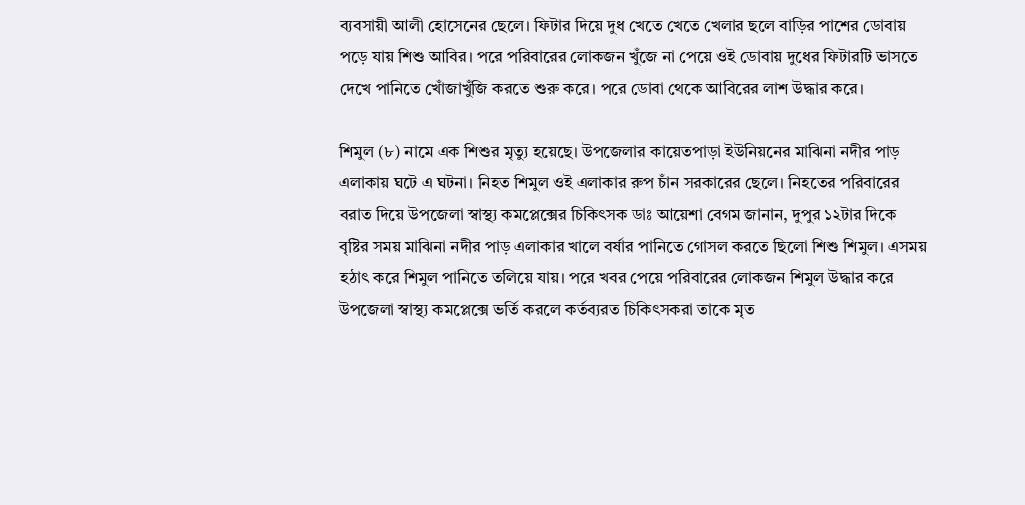ব্যবসায়ী আলী হোসেনের ছেলে। ফিটার দিয়ে দুধ খেতে খেতে খেলার ছলে বাড়ির পাশের ডোবায় পড়ে যায় শিশু আবির। পরে পরিবারের লোকজন খুঁজে না পেয়ে ওই ডোবায় দুধের ফিটারটি ভাসতে দেখে পানিতে খোঁজাখুঁজি করতে শুরু করে। পরে ডোবা থেকে আবিরের লাশ উদ্ধার করে।

শিমুল (৮) নামে এক শিশুর মৃত্যু হয়েছে। উপজেলার কায়েতপাড়া ইউনিয়নের মাঝিনা নদীর পাড় এলাকায় ঘটে এ ঘটনা। নিহত শিমুল ওই এলাকার রুপ চাঁন সরকারের ছেলে। নিহতের পরিবারের বরাত দিয়ে উপজেলা স্বাস্থ্য কমপ্লেক্সের চিকিৎসক ডাঃ আয়েশা বেগম জানান, দুপুর ১২টার দিকে বৃষ্টির সময় মাঝিনা নদীর পাড় এলাকার খালে বর্ষার পানিতে গোসল করতে ছিলো শিশু শিমুল। এসময় হঠাৎ করে শিমুল পানিতে তলিয়ে যায়। পরে খবর পেয়ে পরিবারের লোকজন শিমুল উদ্ধার করে উপজেলা স্বাস্থ্য কমপ্লেক্সে ভর্তি করলে কর্তব্যরত চিকিৎসকরা তাকে মৃত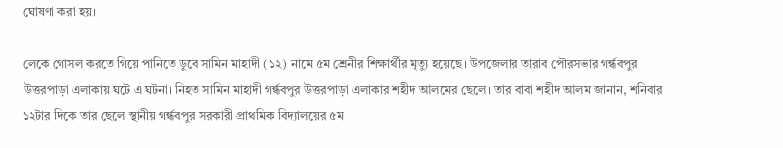ঘোষণা করা হয়।

লেকে গোসল করতে গিয়ে পানিতে ডুবে সামিন মাহাদী (১২) নামে ৫ম শ্রেনীর শিক্ষার্থীর মৃত্যু হয়েছে। উপজেলার তারাব পৌরসভার গর্ন্ধবপুর উত্তরপাড়া এলাকায় ঘটে এ ঘটনা। নিহত সামিন মাহাদী গর্ন্ধবপুর উত্তরপাড়া এলাকার শহীদ আলমের ছেলে। তার বাবা শহীদ আলম জানান, শনিবার ১২টার দিকে তার ছেলে স্থানীয় গর্ন্ধবপুর সরকারী প্রাথমিক বিদ্যালয়ের ৫ম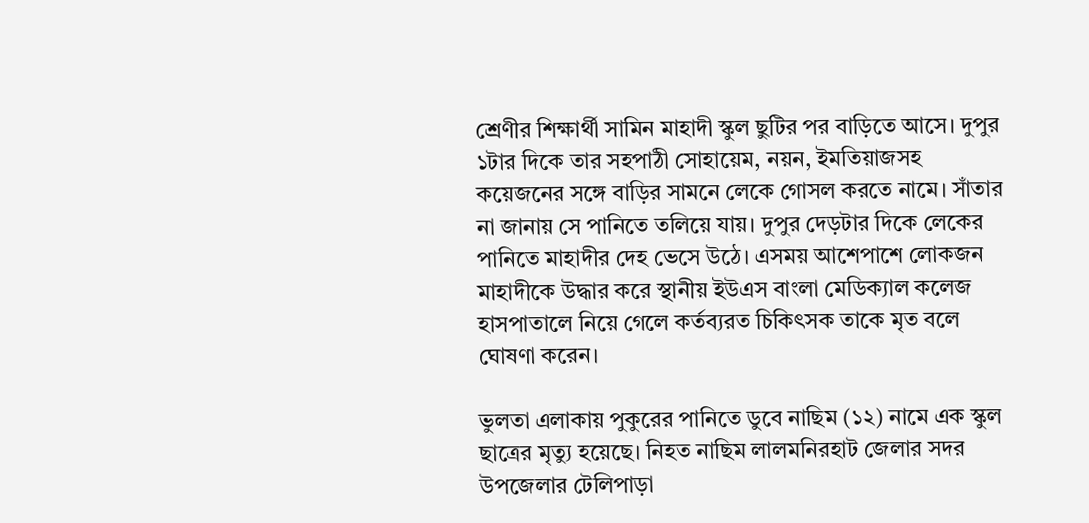শ্রেণীর শিক্ষার্থী সামিন মাহাদী স্কুল ছুটির পর বাড়িতে আসে। দুপুর ১টার দিকে তার সহপাঠী সোহায়েম, নয়ন, ইমতিয়াজসহ কয়েজনের সঙ্গে বাড়ির সামনে লেকে গোসল করতে নামে। সাঁতার না জানায় সে পানিতে তলিয়ে যায়। দুপুর দেড়টার দিকে লেকের পানিতে মাহাদীর দেহ ভেসে উঠে। এসময় আশেপাশে লোকজন মাহাদীকে উদ্ধার করে স্থানীয় ইউএস বাংলা মেডিক্যাল কলেজ হাসপাতালে নিয়ে গেলে কর্তব্যরত চিকিৎসক তাকে মৃত বলে ঘোষণা করেন।

ভুলতা এলাকায় পুকুরের পানিতে ডুবে নাছিম (১২) নামে এক স্কুল ছাত্রের মৃত্যু হয়েছে। নিহত নাছিম লালমনিরহাট জেলার সদর উপজেলার টেলিপাড়া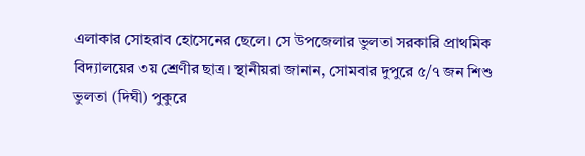এলাকার সোহরাব হোসেনের ছেলে। সে উপজেলার ভুলতা সরকারি প্রাথমিক বিদ্যালয়ের ৩য় শ্রেণীর ছাত্র। স্থানীয়রা জানান, সোমবার দুপুরে ৫/৭ জন শিশু ভুলতা (দিঘী) পুকুরে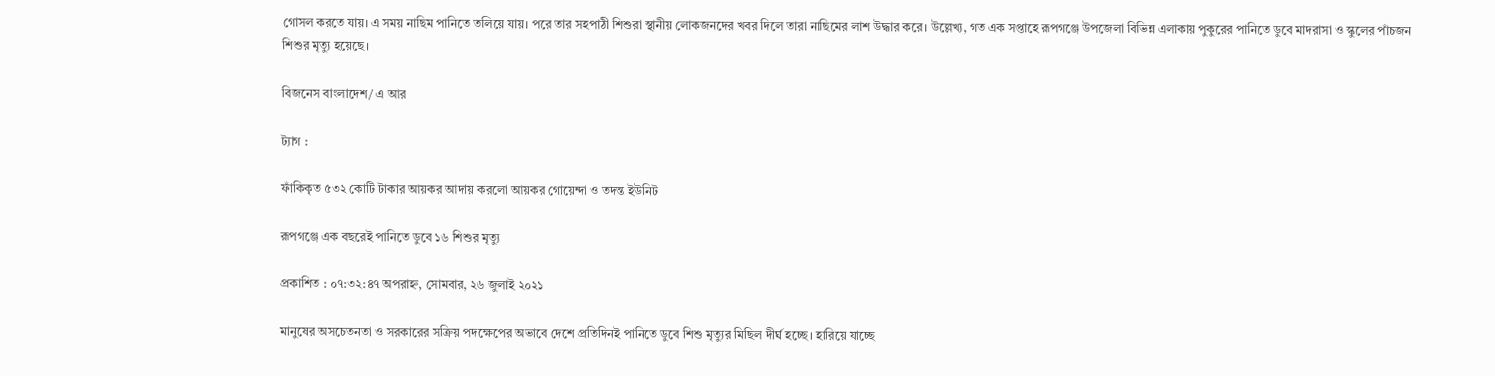গোসল করতে যায়। এ সময় নাছিম পানিতে তলিয়ে যায়। পরে তার সহপাঠী শিশুরা স্থানীয় লোকজনদের খবর দিলে তারা নাছিমের লাশ উদ্ধার করে। উল্লেখ্য, গত এক সপ্তাহে রূপগঞ্জে উপজেলা বিভিন্ন এলাকায় পুকুরের পানিতে ডুবে মাদরাসা ও স্কুলের পাঁচজন শিশুর মৃত্যু হয়েছে।

বিজনেস বাংলাদেশ/ এ আর

ট্যাগ :

ফাঁকিকৃত ৫৩২ কোটি টাকার আয়কর আদায় করলো আয়কর গোয়েন্দা ও তদন্ত ইউনিট

রূপগঞ্জে এক বছরেই পানিতে ডুবে ১৬ শিশুর মৃত্যু

প্রকাশিত : ০৭:৩২:৪৭ অপরাহ্ন, সোমবার, ২৬ জুলাই ২০২১

মানুষের অসচেতনতা ও সরকারের সক্রিয় পদক্ষেপের অভাবে দেশে প্রতিদিনই পানিতে ডুবে শিশু মৃত্যুর মিছিল দীর্ঘ হচ্ছে। হারিয়ে যাচ্ছে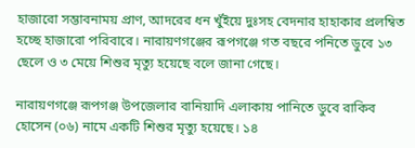হাজারো সম্ভাবনাময় প্রাণ, আদরের ধন খুঁইয়ে দুঃসহ বেদনার হাহাকার প্রলম্বিত হচ্ছে হাজারো পরিবারে। নারায়ণগঞ্জের রূপগঞ্জে গত বছরে পনিতে ডুবে ১৩ ছেলে ও ৩ মেয়ে শিশুর মৃত্যু হয়েছে বলে জানা গেছে।

নারায়ণগঞ্জে রূপগঞ্জ উপজেলার বানিয়াদি এলাকায় পানিতে ডুবে রাকিব হোসেন (০৬) নামে একটি শিশুর মৃত্যু হয়েছে। ১৪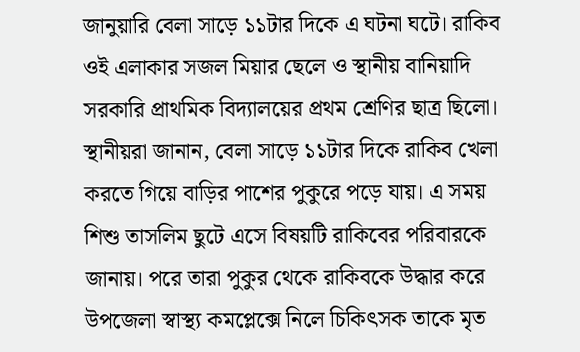জানুয়ারি বেলা সাড়ে ১১টার দিকে এ ঘটনা ঘটে। রাকিব ওই এলাকার সজল মিয়ার ছেলে ও স্থানীয় বানিয়াদি সরকারি প্রাথমিক বিদ্যালয়ের প্রথম শ্রেণির ছাত্র ছিলো। স্থানীয়রা জানান, বেলা সাড়ে ১১টার দিকে রাকিব খেলা করতে গিয়ে বাড়ির পাশের পুকুরে পড়ে যায়। এ সময় শিশু তাসলিম ছুটে এসে বিষয়টি রাকিবের পরিবারকে জানায়। পরে তারা পুকুর থেকে রাকিবকে উদ্ধার করে উপজেলা স্বাস্থ্য কমপ্লেক্সে নিলে চিকিৎসক তাকে মৃত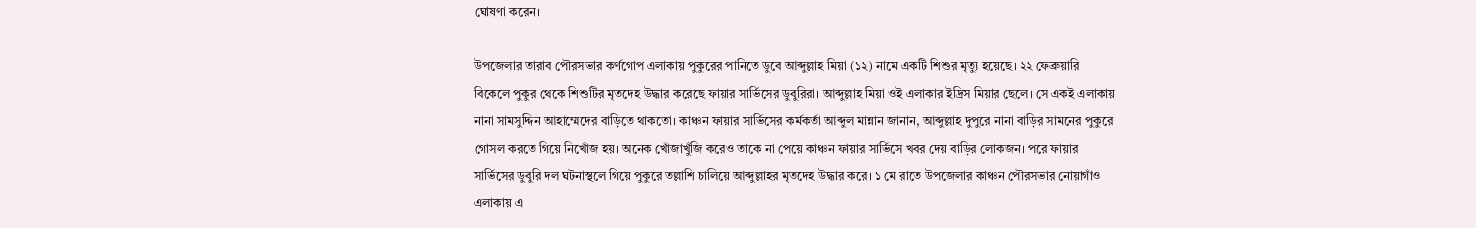ঘোষণা করেন।

উপজেলার তারাব পৌরসভার কর্ণগোপ এলাকায় পুকুরের পানিতে ডুবে আব্দুল্লাহ মিয়া (১২) নামে একটি শিশুর মৃত্যু হয়েছে। ২২ ফেব্রুয়ারি বিকেলে পুকুর থেকে শিশুটির মৃতদেহ উদ্ধার করেছে ফায়ার সার্ভিসের ডুবুরিরা। আব্দুল্লাহ মিয়া ওই এলাকার ইদ্রিস মিয়ার ছেলে। সে একই এলাকায় নানা সামসুদ্দিন আহাম্মেদের বাড়িতে থাকতো। কাঞ্চন ফায়ার সার্ভিসের কর্মকর্তা আব্দুল মান্নান জানান, আব্দুল্লাহ দুপুরে নানা বাড়ির সামনের পুকুরে গোসল করতে গিয়ে নিখোঁজ হয়। অনেক খোঁজাখুঁজি করেও তাকে না পেয়ে কাঞ্চন ফায়ার সার্ভিসে খবর দেয় বাড়ির লোকজন। পরে ফায়ার সার্ভিসের ডুবুরি দল ঘটনাস্থলে গিয়ে পুকুরে তল্লাশি চালিয়ে আব্দুল্লাহর মৃতদেহ উদ্ধার করে। ১ মে রাতে উপজেলার কাঞ্চন পৌরসভার নোয়াগাঁও এলাকায় এ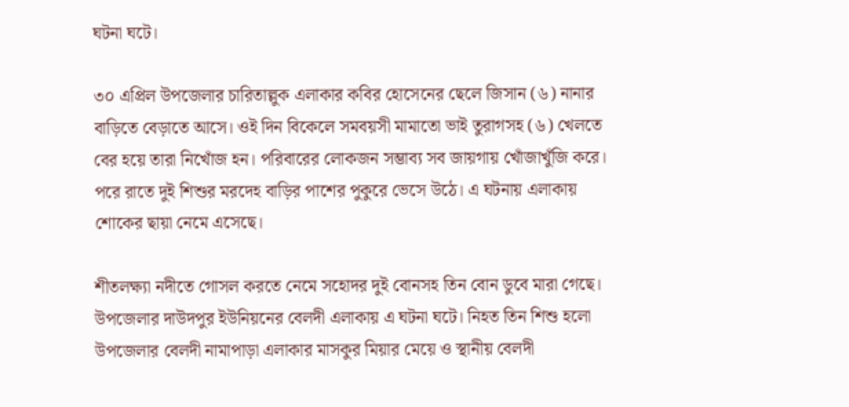ঘটনা ঘটে।

৩০ এপ্রিল উপজেলার চারিতাল্লুক এলাকার কবির হোসেনের ছেলে জিসান (৬) নানার বাড়িতে বেড়াতে আসে। ওই দিন বিকেলে সমবয়সী মামাতো ভাই তুরাগসহ (৬) খেলতে বের হয়ে তারা নিখোঁজ হন। পরিবারের লোকজন সম্ভাব্য সব জায়গায় খোঁজাখুঁজি করে। পরে রাতে দুই শিশুর মরদেহ বাড়ির পাশের পুকুরে ভেসে উঠে। এ ঘটনায় এলাকায় শোকের ছায়া নেমে এসেছে।

শীতলক্ষ্যা নদীতে গোসল করতে নেমে সহোদর দুই বোনসহ তিন বোন ডুবে মারা গেছে। উপজেলার দাউদপুর ইউনিয়নের বেলদী এলাকায় এ ঘটনা ঘটে। নিহত তিন শিশু হলো উপজেলার বেলদী নামাপাড়া এলাকার মাসকুর মিয়ার মেয়ে ও স্থানীয় বেলদী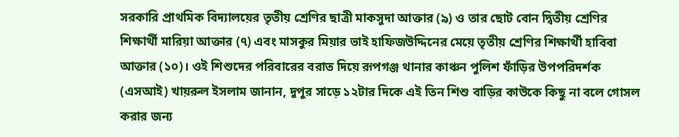সরকারি প্রাথমিক বিদ্যালয়ের তৃতীয় শ্রেণির ছাত্রী মাকসুদা আক্তার (৯) ও তার ছোট বোন দ্বিতীয় শ্রেণির শিক্ষার্থী মারিয়া আক্তার (৭) এবং মাসকুর মিয়ার ভাই হাফিজউদ্দিনের মেয়ে তৃতীয় শ্রেণির শিক্ষার্থী হাবিবা আক্তার (১০)। ওই শিশুদের পরিবারের বরাত দিয়ে রূপগঞ্জ থানার কাঞ্চন পুলিশ ফাঁড়ির উপপরিদর্শক (এসআই) খায়রুল ইসলাম জানান, দুপুর সাড়ে ১২টার দিকে এই তিন শিশু বাড়ির কাউকে কিছু না বলে গোসল করার জন্য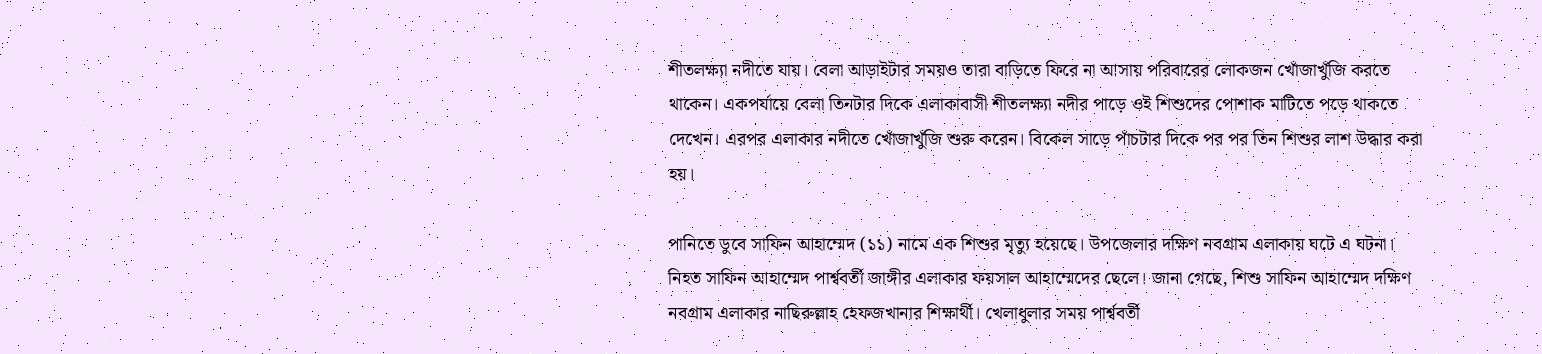শীতলক্ষ্যা নদীতে যায়। বেলা আড়াইটার সময়ও তারা বাড়িতে ফিরে না আসায় পরিবারের লোকজন খোঁজাখুঁজি করতে থাকেন। একপর্যায়ে বেলা তিনটার দিকে এলাকাবাসী শীতলক্ষ্যা নদীর পাড়ে ওই শিশুদের পোশাক মাটিতে পড়ে থাকতে দেখেন। এরপর এলাকার নদীতে খোঁজাখুঁজি শুরু করেন। বিকেল সাড়ে পাঁচটার দিকে পর পর তিন শিশুর লাশ উদ্ধার করা হয়।

পানিতে ডুবে সাফিন আহাম্মেদ (১১) নামে এক শিশুর মৃত্যু হয়েছে। উপজেলার দক্ষিণ নবগ্রাম এলাকায় ঘটে এ ঘটনা। নিহত সাফিন আহাম্মেদ পার্শ্ববর্তী জাঙ্গীর এলাকার ফয়সাল আহাম্মেদের ছেলে। জানা গেছে, শিশু সাফিন আহাম্মেদ দক্ষিণ নবগ্রাম এলাকার নাছিরুল্লাহ হেফজখানার শিক্ষার্থী। খেলাধুলার সময় পার্শ্ববর্তী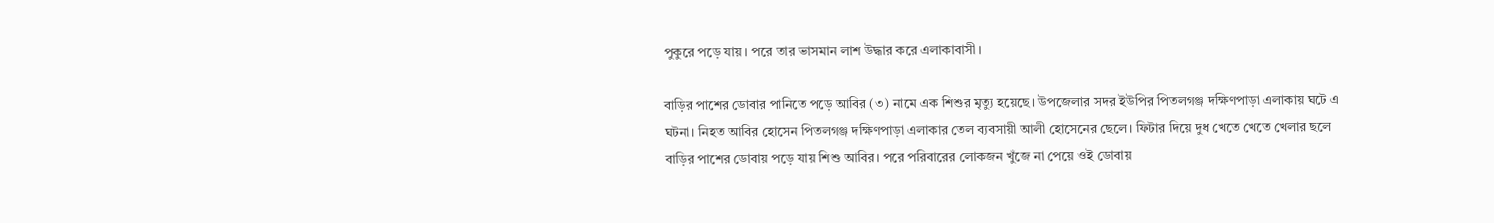পুকুরে পড়ে যায়। পরে তার ভাসমান লাশ উদ্ধার করে এলাকাবাসী।

বাড়ির পাশের ডোবার পানিতে পড়ে আবির (৩) নামে এক শিশুর মৃত্যু হয়েছে। উপজেলার সদর ইউপির পিতলগঞ্জ দক্ষিণপাড়া এলাকায় ঘটে এ ঘটনা। নিহত আবির হোসেন পিতলগঞ্জ দক্ষিণপাড়া এলাকার তেল ব্যবসায়ী আলী হোসেনের ছেলে। ফিটার দিয়ে দুধ খেতে খেতে খেলার ছলে বাড়ির পাশের ডোবায় পড়ে যায় শিশু আবির। পরে পরিবারের লোকজন খুঁজে না পেয়ে ওই ডোবায়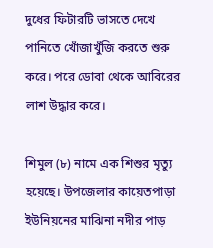দুধের ফিটারটি ভাসতে দেখে পানিতে খোঁজাখুঁজি করতে শুরু করে। পরে ডোবা থেকে আবিরের লাশ উদ্ধার করে।

শিমুল (৮) নামে এক শিশুর মৃত্যু হয়েছে। উপজেলার কায়েতপাড়া ইউনিয়নের মাঝিনা নদীর পাড়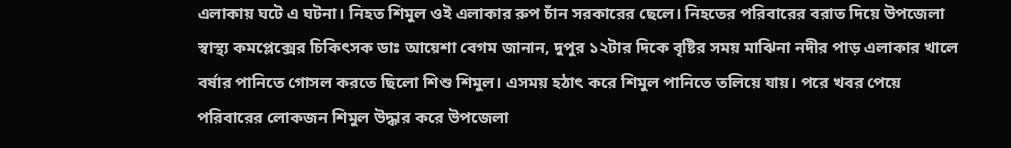এলাকায় ঘটে এ ঘটনা। নিহত শিমুল ওই এলাকার রুপ চাঁন সরকারের ছেলে। নিহতের পরিবারের বরাত দিয়ে উপজেলা স্বাস্থ্য কমপ্লেক্সের চিকিৎসক ডাঃ আয়েশা বেগম জানান, দুপুর ১২টার দিকে বৃষ্টির সময় মাঝিনা নদীর পাড় এলাকার খালে বর্ষার পানিতে গোসল করতে ছিলো শিশু শিমুল। এসময় হঠাৎ করে শিমুল পানিতে তলিয়ে যায়। পরে খবর পেয়ে পরিবারের লোকজন শিমুল উদ্ধার করে উপজেলা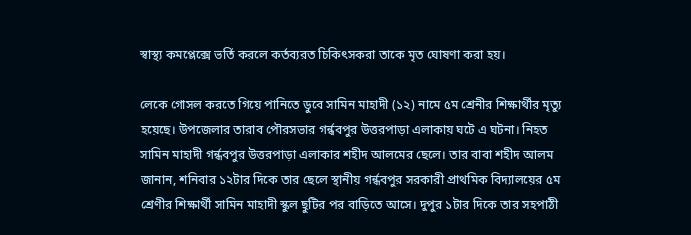স্বাস্থ্য কমপ্লেক্সে ভর্তি করলে কর্তব্যরত চিকিৎসকরা তাকে মৃত ঘোষণা করা হয়।

লেকে গোসল করতে গিয়ে পানিতে ডুবে সামিন মাহাদী (১২) নামে ৫ম শ্রেনীর শিক্ষার্থীর মৃত্যু হয়েছে। উপজেলার তারাব পৌরসভার গর্ন্ধবপুর উত্তরপাড়া এলাকায় ঘটে এ ঘটনা। নিহত সামিন মাহাদী গর্ন্ধবপুর উত্তরপাড়া এলাকার শহীদ আলমের ছেলে। তার বাবা শহীদ আলম জানান, শনিবার ১২টার দিকে তার ছেলে স্থানীয় গর্ন্ধবপুর সরকারী প্রাথমিক বিদ্যালয়ের ৫ম শ্রেণীর শিক্ষার্থী সামিন মাহাদী স্কুল ছুটির পর বাড়িতে আসে। দুপুর ১টার দিকে তার সহপাঠী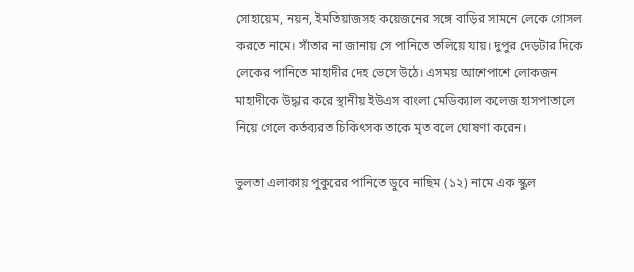সোহায়েম, নয়ন, ইমতিয়াজসহ কয়েজনের সঙ্গে বাড়ির সামনে লেকে গোসল করতে নামে। সাঁতার না জানায় সে পানিতে তলিয়ে যায়। দুপুর দেড়টার দিকে লেকের পানিতে মাহাদীর দেহ ভেসে উঠে। এসময় আশেপাশে লোকজন মাহাদীকে উদ্ধার করে স্থানীয় ইউএস বাংলা মেডিক্যাল কলেজ হাসপাতালে নিয়ে গেলে কর্তব্যরত চিকিৎসক তাকে মৃত বলে ঘোষণা করেন।

ভুলতা এলাকায় পুকুরের পানিতে ডুবে নাছিম (১২) নামে এক স্কুল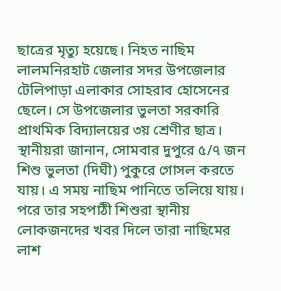ছাত্রের মৃত্যু হয়েছে। নিহত নাছিম লালমনিরহাট জেলার সদর উপজেলার টেলিপাড়া এলাকার সোহরাব হোসেনের ছেলে। সে উপজেলার ভুলতা সরকারি প্রাথমিক বিদ্যালয়ের ৩য় শ্রেণীর ছাত্র। স্থানীয়রা জানান, সোমবার দুপুরে ৫/৭ জন শিশু ভুলতা (দিঘী) পুকুরে গোসল করতে যায়। এ সময় নাছিম পানিতে তলিয়ে যায়। পরে তার সহপাঠী শিশুরা স্থানীয় লোকজনদের খবর দিলে তারা নাছিমের লাশ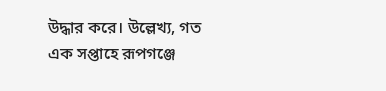উদ্ধার করে। উল্লেখ্য, গত এক সপ্তাহে রূপগঞ্জে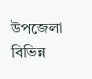উপজেলা বিভিন্ন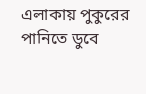এলাকায় পুকুরের পানিতে ডুবে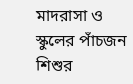মাদরাসা ও স্কুলের পাঁচজন শিশুর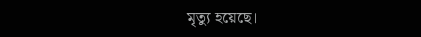মৃত্যু হয়েছে।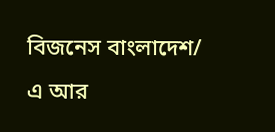বিজনেস বাংলাদেশ/ এ আর